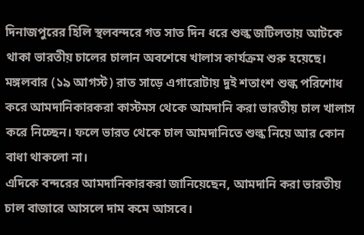দিনাজপুরের হিলি স্থলবন্দরে গত সাত দিন ধরে শুল্ক জটিলতায় আটকে থাকা ভারতীয় চালের চালান অবশেষে খালাস কার্যক্রম শুরু হয়েছে।
মঙ্গলবার (১৯ আগস্ট) রাত সাড়ে এগারোটায় দুই শতাংশ শুল্ক পরিশোধ করে আমদানিকারকরা কাস্টমস থেকে আমদানি করা ভারতীয় চাল খালাস করে নিচ্ছেন। ফলে ভারত থেকে চাল আমদানিতে শুল্ক নিয়ে আর কোন বাধা থাকলো না।
এদিকে বন্দরের আমদানিকারকরা জানিয়েছেন, আমদানি করা ভারতীয় চাল বাজারে আসলে দাম কমে আসবে।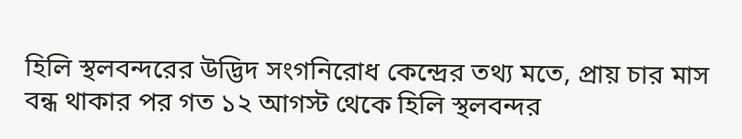হিলি স্থলবন্দরের উদ্ভিদ সংগনিরোধ কেন্দ্রের তথ্য মতে, প্রায় চার মাস বন্ধ থাকার পর গত ১২ আগস্ট থেকে হিলি স্থলবন্দর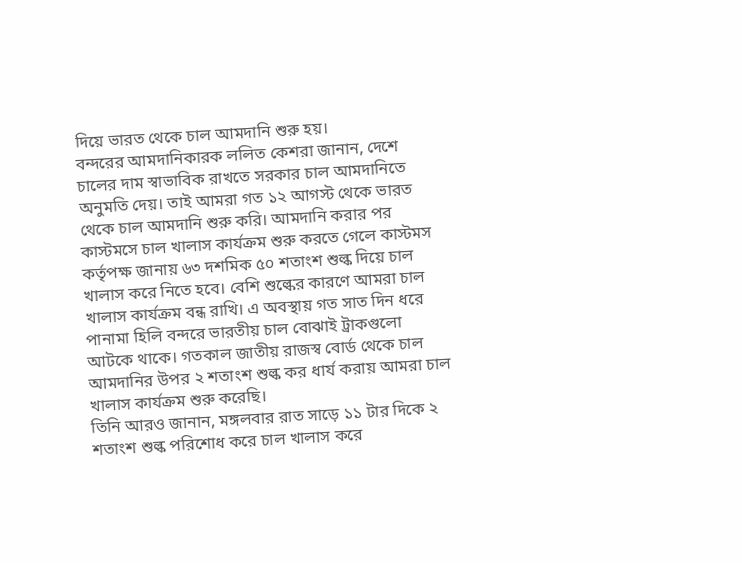দিয়ে ভারত থেকে চাল আমদানি শুরু হয়।
বন্দরের আমদানিকারক ললিত কেশরা জানান, দেশে চালের দাম স্বাভাবিক রাখতে সরকার চাল আমদানিতে অনুমতি দেয়। তাই আমরা গত ১২ আগস্ট থেকে ভারত থেকে চাল আমদানি শুরু করি। আমদানি করার পর কাস্টমসে চাল খালাস কার্যক্রম শুরু করতে গেলে কাস্টমস কর্তৃপক্ষ জানায় ৬৩ দশমিক ৫০ শতাংশ শুল্ক দিয়ে চাল খালাস করে নিতে হবে। বেশি শুল্কের কারণে আমরা চাল খালাস কার্যক্রম বন্ধ রাখি। এ অবস্থায় গত সাত দিন ধরে পানামা হিলি বন্দরে ভারতীয় চাল বোঝাই ট্রাকগুলো আটকে থাকে। গতকাল জাতীয় রাজস্ব বোর্ড থেকে চাল আমদানির উপর ২ শতাংশ শুল্ক কর ধার্য করায় আমরা চাল খালাস কার্যক্রম শুরু করেছি।
তিনি আরও জানান, মঙ্গলবার রাত সাড়ে ১১ টার দিকে ২ শতাংশ শুল্ক পরিশোধ করে চাল খালাস করে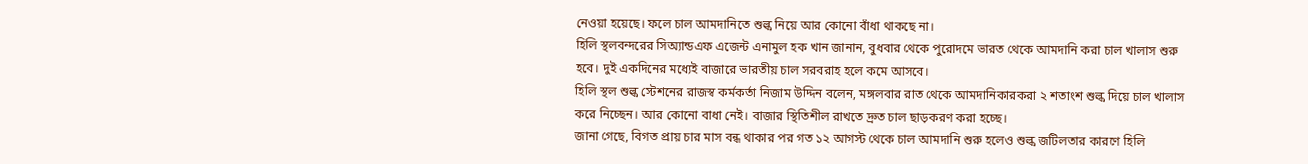নেওয়া হয়েছে। ফলে চাল আমদানিতে শুল্ক নিয়ে আর কোনো বাঁধা থাকছে না।
হিলি স্থলবন্দরের সিঅ্যান্ডএফ এজেন্ট এনামুল হক খান জানান, বুধবার থেকে পুরোদমে ভারত থেকে আমদানি করা চাল খালাস শুরু হবে। দুই একদিনের মধ্যেই বাজারে ভারতীয় চাল সরবরাহ হলে কমে আসবে।
হিলি স্থল শুল্ক স্টেশনের রাজস্ব কর্মকর্তা নিজাম উদ্দিন বলেন, মঙ্গলবার রাত থেকে আমদানিকারকরা ২ শতাংশ শুল্ক দিয়ে চাল খালাস করে নিচ্ছেন। আর কোনো বাধা নেই। বাজার স্থিতিশীল রাখতে দ্রুত চাল ছাড়করণ করা হচ্ছে।
জানা গেছে, বিগত প্রায় চার মাস বন্ধ থাকার পর গত ১২ আগস্ট থেকে চাল আমদানি শুরু হলেও শুল্ক জটিলতার কারণে হিলি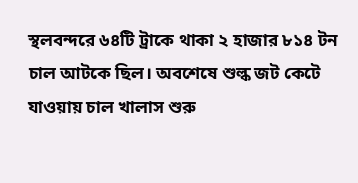স্থলবন্দরে ৬৪টি ট্রাকে থাকা ২ হাজার ৮১৪ টন চাল আটকে ছিল। অবশেষে শুল্ক জট কেটে যাওয়ায় চাল খালাস শুরু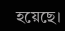হয়েছে।